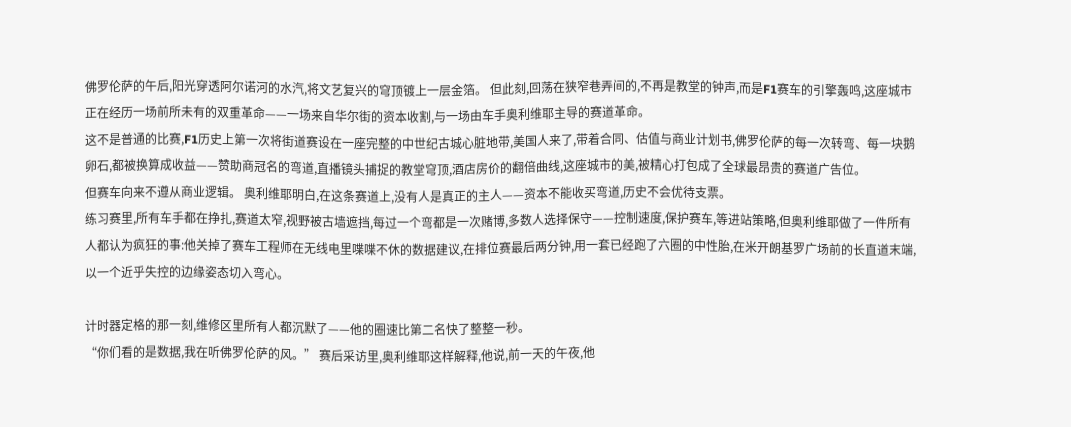佛罗伦萨的午后,阳光穿透阿尔诺河的水汽,将文艺复兴的穹顶镀上一层金箔。 但此刻,回荡在狭窄巷弄间的,不再是教堂的钟声,而是F1赛车的引擎轰鸣,这座城市正在经历一场前所未有的双重革命——一场来自华尔街的资本收割,与一场由车手奥利维耶主导的赛道革命。
这不是普通的比赛,F1历史上第一次将街道赛设在一座完整的中世纪古城心脏地带,美国人来了,带着合同、估值与商业计划书,佛罗伦萨的每一次转弯、每一块鹅卵石,都被换算成收益——赞助商冠名的弯道,直播镜头捕捉的教堂穹顶,酒店房价的翻倍曲线,这座城市的美,被精心打包成了全球最昂贵的赛道广告位。
但赛车向来不遵从商业逻辑。 奥利维耶明白,在这条赛道上,没有人是真正的主人——资本不能收买弯道,历史不会优待支票。
练习赛里,所有车手都在挣扎,赛道太窄,视野被古墙遮挡,每过一个弯都是一次赌博,多数人选择保守——控制速度,保护赛车,等进站策略,但奥利维耶做了一件所有人都认为疯狂的事:他关掉了赛车工程师在无线电里喋喋不休的数据建议,在排位赛最后两分钟,用一套已经跑了六圈的中性胎,在米开朗基罗广场前的长直道末端,以一个近乎失控的边缘姿态切入弯心。

计时器定格的那一刻,维修区里所有人都沉默了——他的圈速比第二名快了整整一秒。
“你们看的是数据,我在听佛罗伦萨的风。” 赛后采访里,奥利维耶这样解释,他说,前一天的午夜,他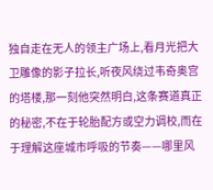独自走在无人的领主广场上,看月光把大卫雕像的影子拉长,听夜风绕过韦奇奥宫的塔楼,那一刻他突然明白,这条赛道真正的秘密,不在于轮胎配方或空力调校,而在于理解这座城市呼吸的节奏——哪里风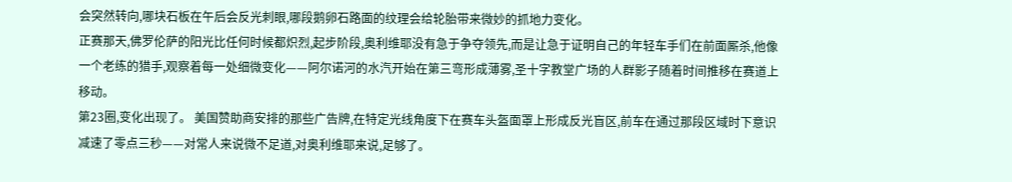会突然转向,哪块石板在午后会反光刺眼,哪段鹅卵石路面的纹理会给轮胎带来微妙的抓地力变化。
正赛那天,佛罗伦萨的阳光比任何时候都炽烈,起步阶段,奥利维耶没有急于争夺领先,而是让急于证明自己的年轻车手们在前面厮杀,他像一个老练的猎手,观察着每一处细微变化——阿尔诺河的水汽开始在第三弯形成薄雾,圣十字教堂广场的人群影子随着时间推移在赛道上移动。
第23圈,变化出现了。 美国赞助商安排的那些广告牌,在特定光线角度下在赛车头盔面罩上形成反光盲区,前车在通过那段区域时下意识减速了零点三秒——对常人来说微不足道,对奥利维耶来说,足够了。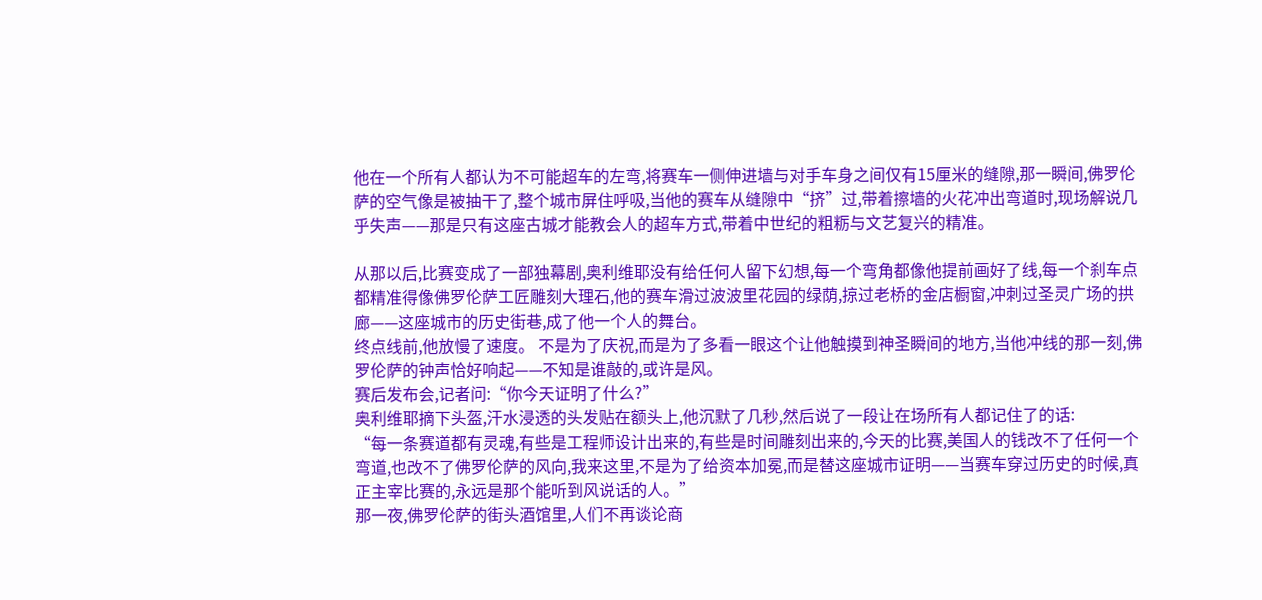他在一个所有人都认为不可能超车的左弯,将赛车一侧伸进墙与对手车身之间仅有15厘米的缝隙,那一瞬间,佛罗伦萨的空气像是被抽干了,整个城市屏住呼吸,当他的赛车从缝隙中“挤”过,带着擦墙的火花冲出弯道时,现场解说几乎失声——那是只有这座古城才能教会人的超车方式,带着中世纪的粗粝与文艺复兴的精准。

从那以后,比赛变成了一部独幕剧,奥利维耶没有给任何人留下幻想,每一个弯角都像他提前画好了线,每一个刹车点都精准得像佛罗伦萨工匠雕刻大理石,他的赛车滑过波波里花园的绿荫,掠过老桥的金店橱窗,冲刺过圣灵广场的拱廊——这座城市的历史街巷,成了他一个人的舞台。
终点线前,他放慢了速度。 不是为了庆祝,而是为了多看一眼这个让他触摸到神圣瞬间的地方,当他冲线的那一刻,佛罗伦萨的钟声恰好响起——不知是谁敲的,或许是风。
赛后发布会,记者问:“你今天证明了什么?”
奥利维耶摘下头盔,汗水浸透的头发贴在额头上,他沉默了几秒,然后说了一段让在场所有人都记住了的话:
“每一条赛道都有灵魂,有些是工程师设计出来的,有些是时间雕刻出来的,今天的比赛,美国人的钱改不了任何一个弯道,也改不了佛罗伦萨的风向,我来这里,不是为了给资本加冕,而是替这座城市证明——当赛车穿过历史的时候,真正主宰比赛的,永远是那个能听到风说话的人。”
那一夜,佛罗伦萨的街头酒馆里,人们不再谈论商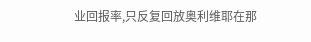业回报率,只反复回放奥利维耶在那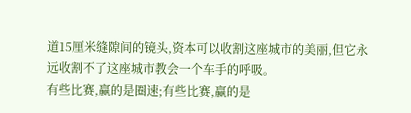道15厘米缝隙间的镜头,资本可以收割这座城市的美丽,但它永远收割不了这座城市教会一个车手的呼吸。
有些比赛,赢的是圈速;有些比赛,赢的是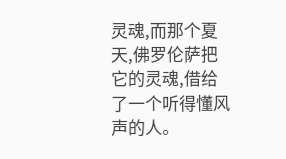灵魂,而那个夏天,佛罗伦萨把它的灵魂,借给了一个听得懂风声的人。